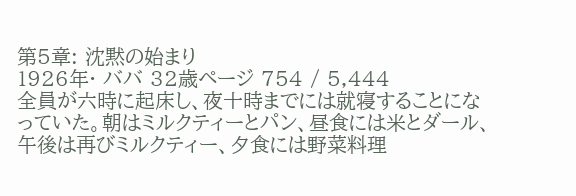第5章: 沈黙の始まり
1926年· ババ 32歳ページ 754 / 5,444
全員が六時に起床し、夜十時までには就寝することになっていた。朝はミルクティーとパン、昼食には米とダール、午後は再びミルクティー、夕食には野菜料理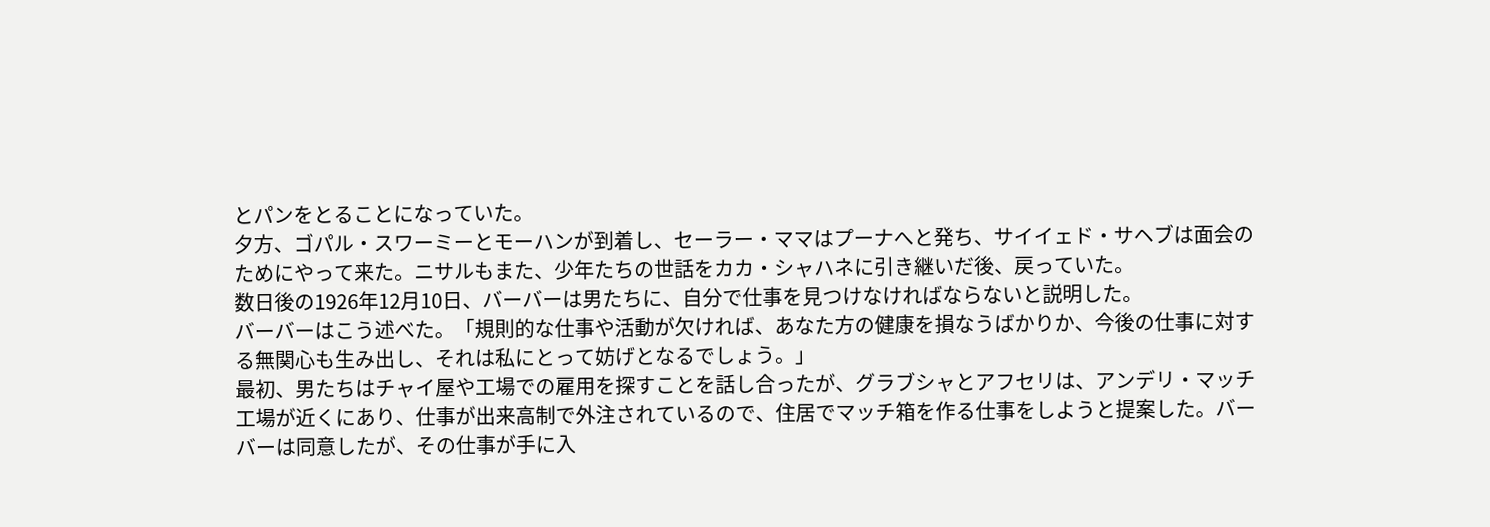とパンをとることになっていた。
夕方、ゴパル・スワーミーとモーハンが到着し、セーラー・ママはプーナへと発ち、サイイェド・サヘブは面会のためにやって来た。ニサルもまた、少年たちの世話をカカ・シャハネに引き継いだ後、戻っていた。
数日後の1926年12月10日、バーバーは男たちに、自分で仕事を見つけなければならないと説明した。
バーバーはこう述べた。「規則的な仕事や活動が欠ければ、あなた方の健康を損なうばかりか、今後の仕事に対する無関心も生み出し、それは私にとって妨げとなるでしょう。」
最初、男たちはチャイ屋や工場での雇用を探すことを話し合ったが、グラブシャとアフセリは、アンデリ・マッチ工場が近くにあり、仕事が出来高制で外注されているので、住居でマッチ箱を作る仕事をしようと提案した。バーバーは同意したが、その仕事が手に入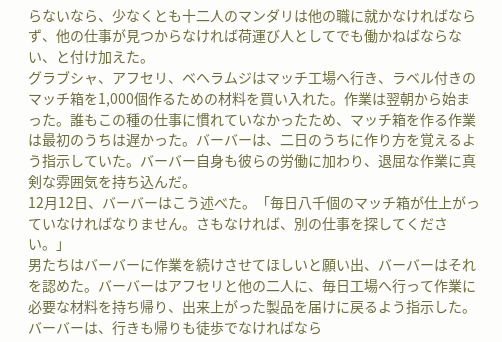らないなら、少なくとも十二人のマンダリは他の職に就かなければならず、他の仕事が見つからなければ荷運び人としてでも働かねばならない、と付け加えた。
グラブシャ、アフセリ、ベヘラムジはマッチ工場へ行き、ラベル付きのマッチ箱を1,000個作るための材料を買い入れた。作業は翌朝から始まった。誰もこの種の仕事に慣れていなかったため、マッチ箱を作る作業は最初のうちは遅かった。バーバーは、二日のうちに作り方を覚えるよう指示していた。バーバー自身も彼らの労働に加わり、退屈な作業に真剣な雰囲気を持ち込んだ。
12月12日、バーバーはこう述べた。「毎日八千個のマッチ箱が仕上がっていなければなりません。さもなければ、別の仕事を探してください。」
男たちはバーバーに作業を続けさせてほしいと願い出、バーバーはそれを認めた。バーバーはアフセリと他の二人に、毎日工場へ行って作業に必要な材料を持ち帰り、出来上がった製品を届けに戻るよう指示した。バーバーは、行きも帰りも徒歩でなければなら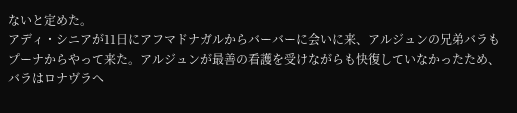ないと定めた。
アディ・シニアが11日にアフマドナガルからバーバーに会いに来、アルジュンの兄弟バラもプーナからやって来た。アルジュンが最善の看護を受けながらも快復していなかったため、バラはロナヴラへ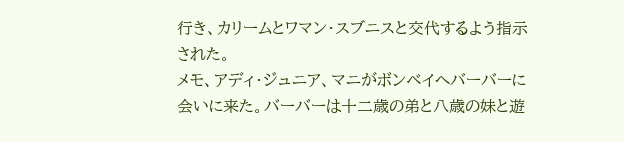行き、カリームとワマン・スブニスと交代するよう指示された。
メモ、アディ・ジュニア、マニがボンベイへバーバーに会いに来た。バーバーは十二歳の弟と八歳の妹と遊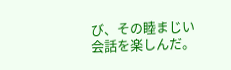び、その睦まじい会話を楽しんだ。